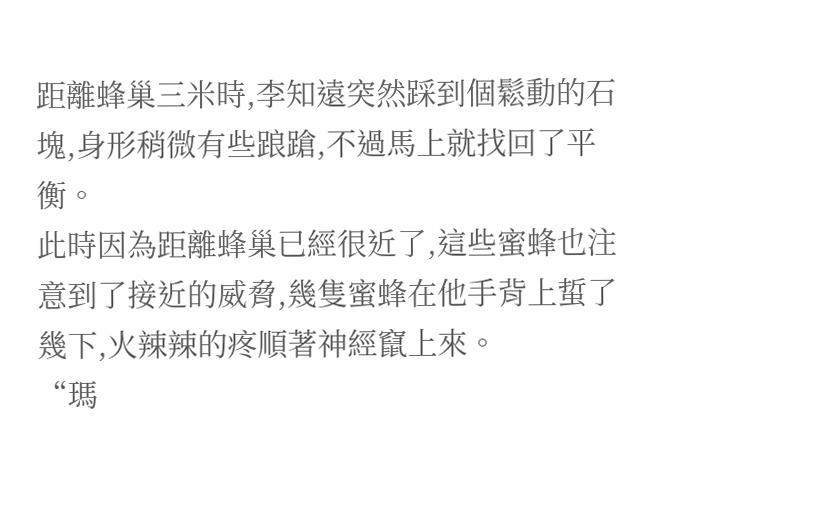距離蜂巢三米時,李知遠突然踩到個鬆動的石塊,身形稍微有些踉蹌,不過馬上就找回了平衡。
此時因為距離蜂巢已經很近了,這些蜜蜂也注意到了接近的威脅,幾隻蜜蜂在他手背上蜇了幾下,火辣辣的疼順著神經竄上來。
“瑪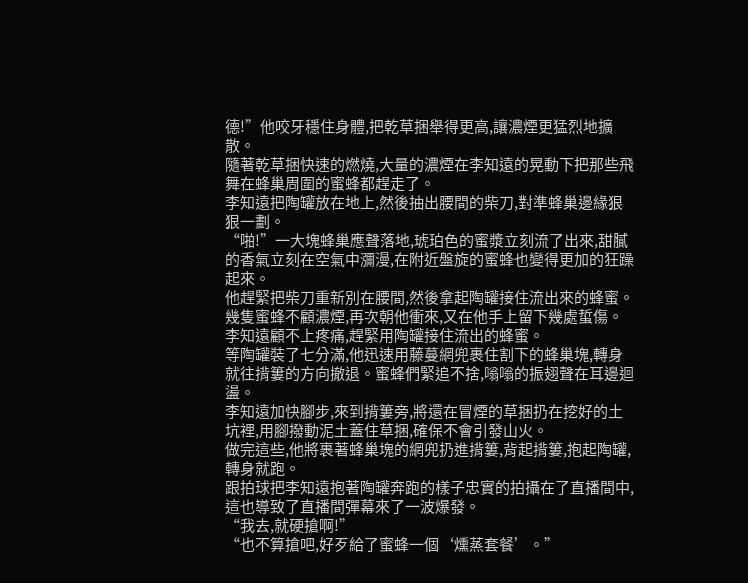德!”他咬牙穩住身體,把乾草捆舉得更高,讓濃煙更猛烈地擴散。
隨著乾草捆快速的燃燒,大量的濃煙在李知遠的晃動下把那些飛舞在蜂巢周圍的蜜蜂都趕走了。
李知遠把陶罐放在地上,然後抽出腰間的柴刀,對準蜂巢邊緣狠狠一劃。
“啪!”一大塊蜂巢應聲落地,琥珀色的蜜漿立刻流了出來,甜膩的香氣立刻在空氣中瀰漫,在附近盤旋的蜜蜂也變得更加的狂躁起來。
他趕緊把柴刀重新別在腰間,然後拿起陶罐接住流出來的蜂蜜。
幾隻蜜蜂不顧濃煙,再次朝他衝來,又在他手上留下幾處蜇傷。
李知遠顧不上疼痛,趕緊用陶罐接住流出的蜂蜜。
等陶罐裝了七分滿,他迅速用藤蔓網兜裹住割下的蜂巢塊,轉身就往揹簍的方向撤退。蜜蜂們緊追不捨,嗡嗡的振翅聲在耳邊迴盪。
李知遠加快腳步,來到揹簍旁,將還在冒煙的草捆扔在挖好的土坑裡,用腳撥動泥土蓋住草捆,確保不會引發山火。
做完這些,他將裹著蜂巢塊的網兜扔進揹簍,背起揹簍,抱起陶罐,轉身就跑。
跟拍球把李知遠抱著陶罐奔跑的樣子忠實的拍攝在了直播間中,這也導致了直播間彈幕來了一波爆發。
“我去,就硬搶啊!”
“也不算搶吧,好歹給了蜜蜂一個‘燻蒸套餐’。”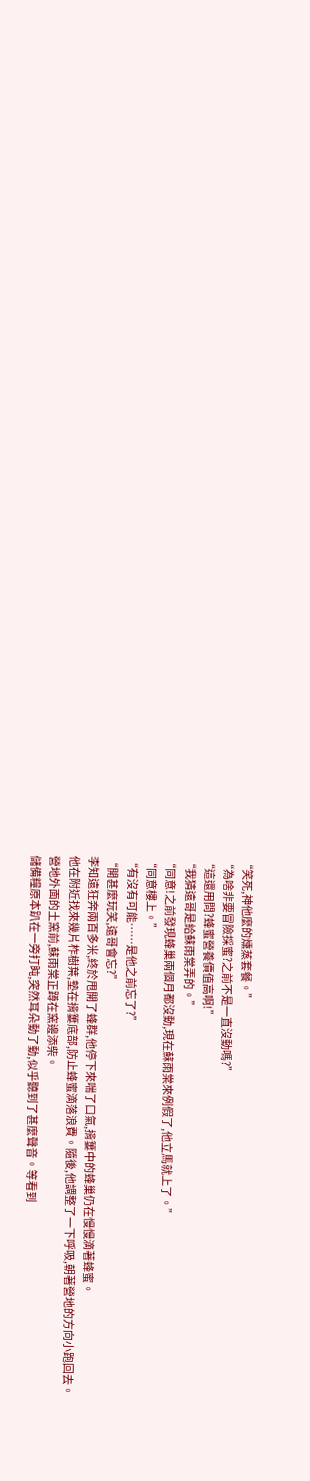“笑死,神他麼的燻蒸套餐。”
“為啥非要冒險採蜜?之前不是一直沒動嗎?”
“這還用問?蜂蜜營養價值高啊!”
“我猜遠哥是給蘇雨棠弄的。”
“同意!之前發現蜂巢兩個月都沒動,現在蘇雨棠來例假了,他立馬就上了。”
“同意樓上。”
“有沒有可能……是他之前忘了?”
“開甚麼玩笑,遠哥會忘?”
李知遠狂奔兩百多米,終於甩開了蜂群,他停下來喘了口氣,揹簍中的蜂巢仍在慢慢滴著蜂蜜。
他在附近找來幾片柞樹葉,墊在揹簍底部,防止蜂蜜滴落浪費。隨後,他調整了一下呼吸,朝著營地的方向小跑回去。
營地外面的土窯前,蘇雨棠正蹲在窯邊添柴。
儲備糧原本趴在一旁打盹,突然耳朵動了動,似乎聽到了甚麼聲音。等看到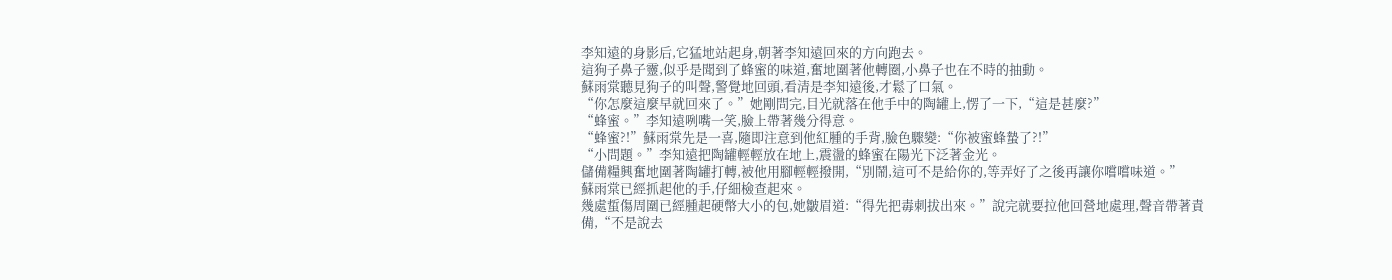李知遠的身影后,它猛地站起身,朝著李知遠回來的方向跑去。
這狗子鼻子靈,似乎是聞到了蜂蜜的味道,奮地圍著他轉圈,小鼻子也在不時的抽動。
蘇雨棠聽見狗子的叫聲,警覺地回頭,看清是李知遠後,才鬆了口氣。
“你怎麼這麼早就回來了。”她剛問完,目光就落在他手中的陶罐上,愣了一下,“這是甚麼?”
“蜂蜜。”李知遠咧嘴一笑,臉上帶著幾分得意。
“蜂蜜?!”蘇雨棠先是一喜,隨即注意到他紅腫的手背,臉色驟變:“你被蜜蜂蟄了?!”
“小問題。”李知遠把陶罐輕輕放在地上,震盪的蜂蜜在陽光下泛著金光。
儲備糧興奮地圍著陶罐打轉,被他用腳輕輕撥開,“別鬧,這可不是給你的,等弄好了之後再讓你嚐嚐味道。”
蘇雨棠已經抓起他的手,仔細檢查起來。
幾處蜇傷周圍已經腫起硬幣大小的包,她皺眉道:“得先把毒刺拔出來。”說完就要拉他回營地處理,聲音帶著責備,“不是說去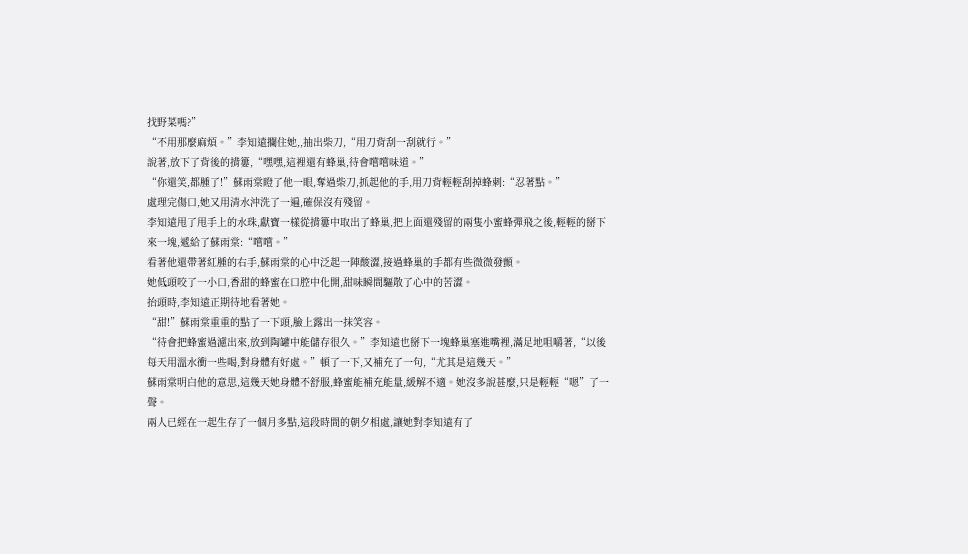找野菜嗎?”
“不用那麼麻煩。”李知遠攔住她,,抽出柴刀,“用刀背刮一刮就行。”
說著,放下了背後的揹簍,“嘿嘿,這裡還有蜂巢,待會嚐嚐味道。”
“你還笑,都腫了!”蘇雨棠瞪了他一眼,奪過柴刀,抓起他的手,用刀背輕輕刮掉蜂刺:“忍著點。”
處理完傷口,她又用清水沖洗了一遍,確保沒有殘留。
李知遠甩了甩手上的水珠,獻寶一樣從揹簍中取出了蜂巢,把上面還殘留的兩隻小蜜蜂彈飛之後,輕輕的掰下來一塊,遞給了蘇雨棠:“嚐嚐。”
看著他還帶著紅腫的右手,蘇雨棠的心中泛起一陣酸澀,接過蜂巢的手都有些微微發顫。
她低頭咬了一小口,香甜的蜂蜜在口腔中化開,甜味瞬間驅散了心中的苦澀。
抬頭時,李知遠正期待地看著她。
“甜!”蘇雨棠重重的點了一下頭,臉上露出一抹笑容。
“待會把蜂蜜過濾出來,放到陶罐中能儲存很久。”李知遠也掰下一塊蜂巢塞進嘴裡,滿足地咀嚼著,“以後每天用溫水衝一些喝,對身體有好處。”頓了一下,又補充了一句,“尤其是這幾天。”
蘇雨棠明白他的意思,這幾天她身體不舒服,蜂蜜能補充能量,緩解不適。她沒多說甚麼,只是輕輕“嗯”了一聲。
兩人已經在一起生存了一個月多點,這段時間的朝夕相處,讓她對李知遠有了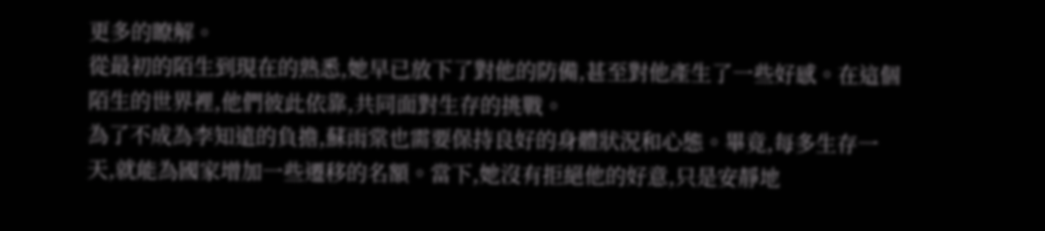更多的瞭解。
從最初的陌生到現在的熟悉,她早已放下了對他的防備,甚至對他產生了一些好感。在這個陌生的世界裡,他們彼此依靠,共同面對生存的挑戰。
為了不成為李知遠的負擔,蘇雨棠也需要保持良好的身體狀況和心態。畢竟,每多生存一天,就能為國家增加一些遷移的名額。當下,她沒有拒絕他的好意,只是安靜地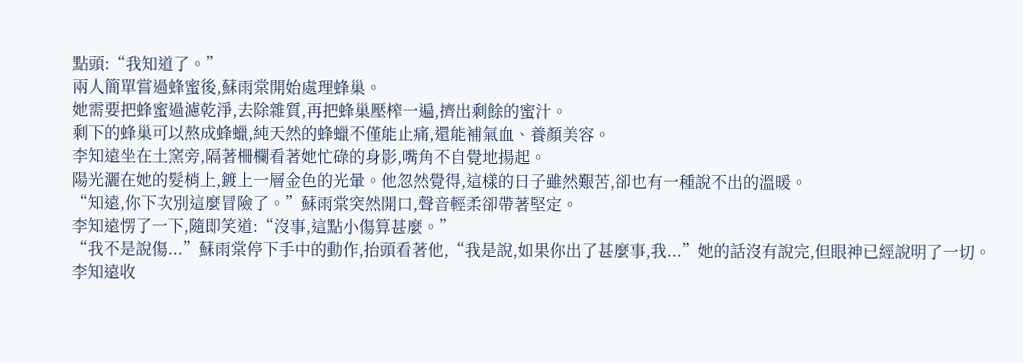點頭:“我知道了。”
兩人簡單嘗過蜂蜜後,蘇雨棠開始處理蜂巢。
她需要把蜂蜜過濾乾淨,去除雜質,再把蜂巢壓榨一遍,擠出剩餘的蜜汁。
剩下的蜂巢可以熬成蜂蠟,純天然的蜂蠟不僅能止痛,還能補氣血、養顏美容。
李知遠坐在土窯旁,隔著柵欄看著她忙碌的身影,嘴角不自覺地揚起。
陽光灑在她的髮梢上,鍍上一層金色的光暈。他忽然覺得,這樣的日子雖然艱苦,卻也有一種說不出的溫暖。
“知遠,你下次別這麼冒險了。”蘇雨棠突然開口,聲音輕柔卻帶著堅定。
李知遠愣了一下,隨即笑道:“沒事,這點小傷算甚麼。”
“我不是說傷...”蘇雨棠停下手中的動作,抬頭看著他,“我是說,如果你出了甚麼事,我...”她的話沒有說完,但眼神已經說明了一切。
李知遠收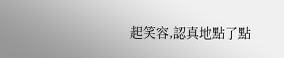起笑容,認真地點了點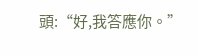頭:“好,我答應你。”